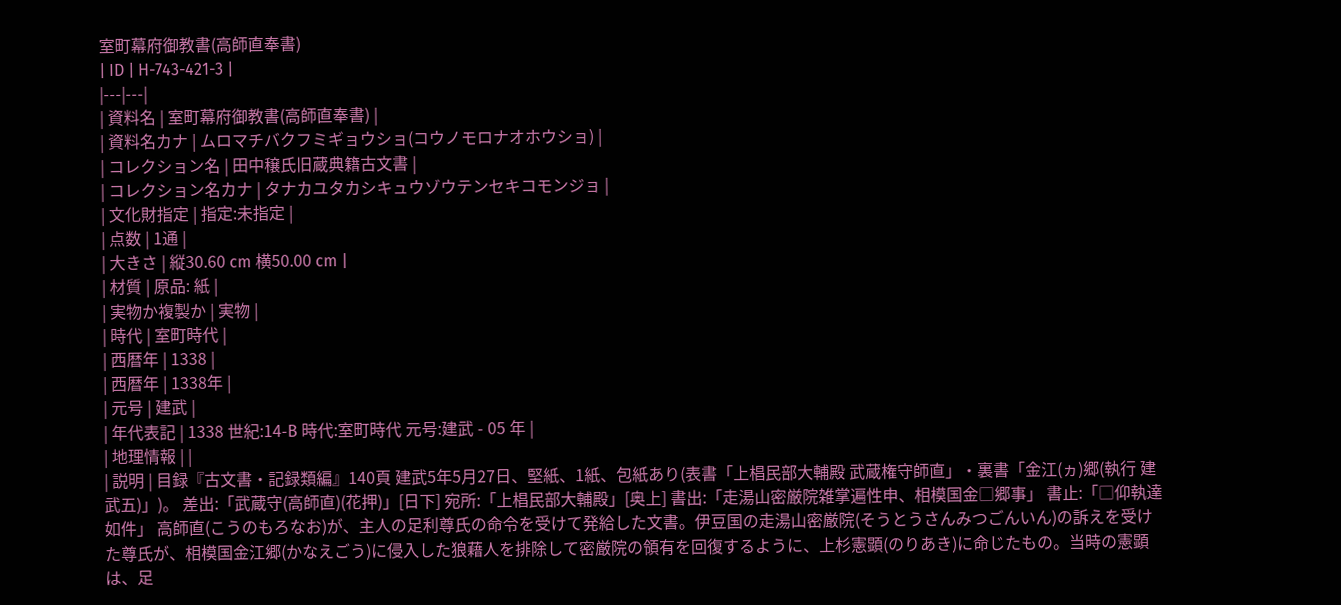室町幕府御教書(高師直奉書)
| ID | H-743-421-3 |
|---|---|
| 資料名 | 室町幕府御教書(高師直奉書) |
| 資料名カナ | ムロマチバクフミギョウショ(コウノモロナオホウショ) |
| コレクション名 | 田中穣氏旧蔵典籍古文書 |
| コレクション名カナ | タナカユタカシキュウゾウテンセキコモンジョ |
| 文化財指定 | 指定:未指定 |
| 点数 | 1通 |
| 大きさ | 縦30.60 cm 横50.00 cm |
| 材質 | 原品: 紙 |
| 実物か複製か | 実物 |
| 時代 | 室町時代 |
| 西暦年 | 1338 |
| 西暦年 | 1338年 |
| 元号 | 建武 |
| 年代表記 | 1338 世紀:14-B 時代:室町時代 元号:建武 - 05 年 |
| 地理情報 | |
| 説明 | 目録『古文書・記録類編』140頁 建武5年5月27日、堅紙、1紙、包紙あり(表書「上椙民部大輔殿 武蔵権守師直」・裏書「金江(ヵ)郷(執行 建武五)」)。 差出:「武蔵守(高師直)(花押)」[日下] 宛所:「上椙民部大輔殿」[奥上] 書出:「走湯山密厳院雑掌遍性申、相模国金□郷事」 書止:「□仰執達如件」 高師直(こうのもろなお)が、主人の足利尊氏の命令を受けて発給した文書。伊豆国の走湯山密厳院(そうとうさんみつごんいん)の訴えを受けた尊氏が、相模国金江郷(かなえごう)に侵入した狼藉人を排除して密厳院の領有を回復するように、上杉憲顕(のりあき)に命じたもの。当時の憲顕は、足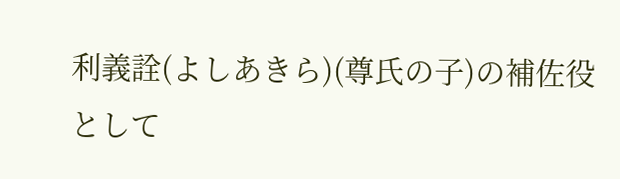利義詮(よしあきら)(尊氏の子)の補佐役として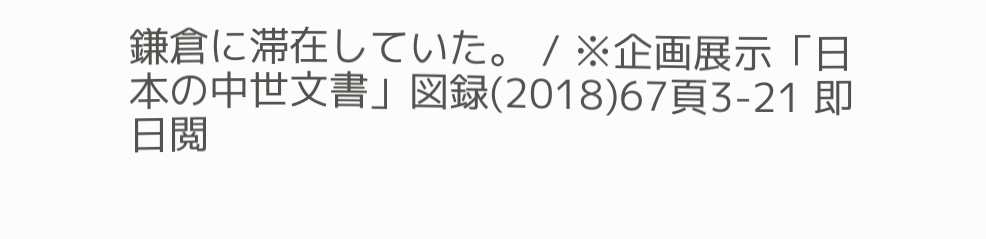鎌倉に滞在していた。 / ※企画展示「日本の中世文書」図録(2018)67頁3-21 即日閲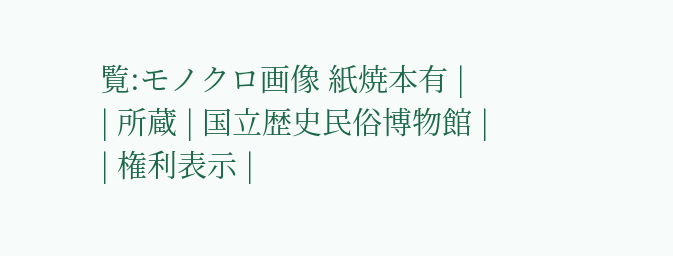覧:モノクロ画像 紙焼本有 |
| 所蔵 | 国立歴史民俗博物館 |
| 権利表示 |